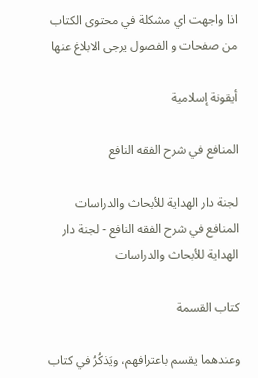اذا واجهت اي مشكلة في محتوى الكتاب من صفحات و الفصول يرجى الابلاغ عنها

أيقونة إسلامية

المنافع في شرح الفقه النافع

لجنة دار الهداية للأبحاث والدراسات
المنافع في شرح الفقه النافع - لجنة دار الهداية للأبحاث والدراسات

كتاب القسمة

وعندهما يقسم باعترافهم، ويَذكُرُ في كتاب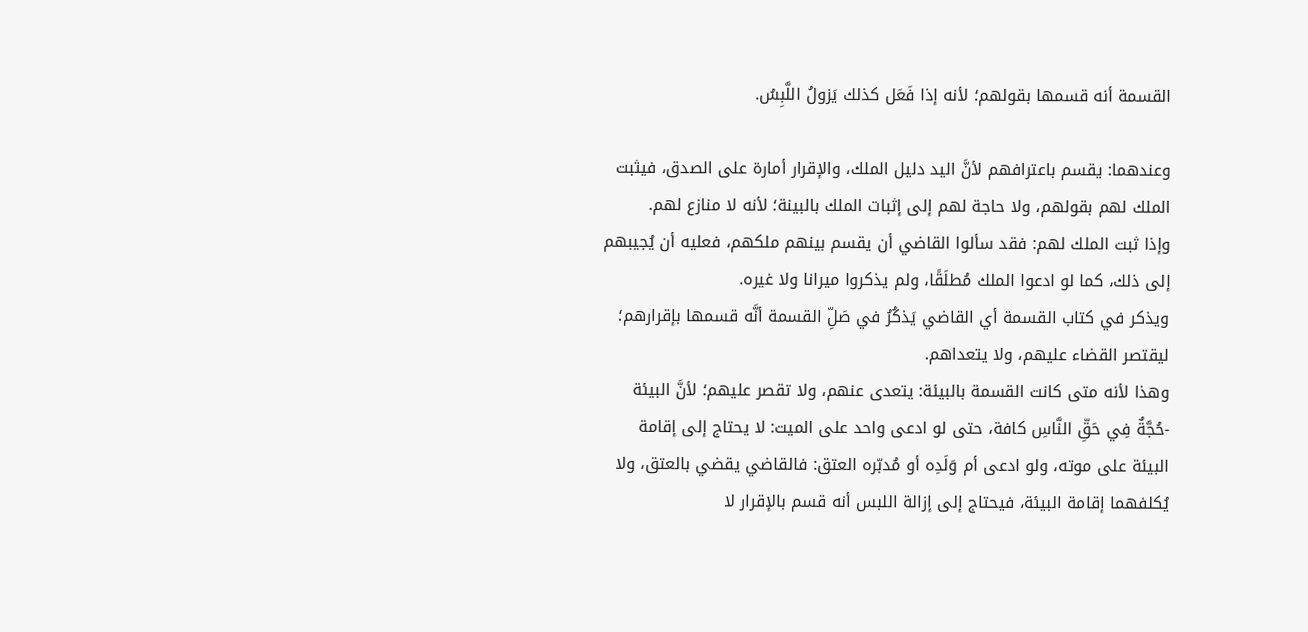القسمة أنه قسمها بقولهم؛ لأنه إذا فَعَل كذلك يَزولُ اللَّبِسُ.

وعندهما: يقسم باعترافهم لأنَّ اليد دليل الملك، والإقرار أمارة على الصدق، فيثبت الملك لهم بقولهم، ولا حاجة لهم إلى إثبات الملك بالبينة؛ لأنه لا منازع لهم.
وإذا ثبت الملك لهم: فقد سألوا القاضي أن يقسم بينهم ملكهم، فعليه أن يُجيبهم إلى ذلك، كما لو ادعوا الملك مُطلَقًا، ولم يذكروا ميرانا ولا غيره.
ويذكر في كتاب القسمة أي القاضي يَذكُرُ في صَلِّ القسمة أنَّه قسمها بإقرارهم؛ ليقتصر القضاء عليهم، ولا يتعداهم.
وهذا لأنه متى كانت القسمة بالبيئة: يتعدى عنهم، ولا تقصر عليهم؛ لأنَّ البيئة -حُجَّةٌ فِي حَقِّ النَّاسِ كافة، حتى لو ادعى واحد على الميت: لا يحتاج إلى إقامة البيئة على موته، ولو ادعى أم وَلَدِه أو مُدبّره العتق: فالقاضي يقضي بالعتق، ولا يُكلفهما إقامة البيئة، فيحتاج إلى إزالة اللبس أنه قسم بالإقرار لا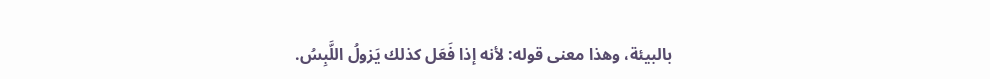بالبيئة، وهذا معنى قوله: لأنه إذا فَعَل كذلك يَزولُ اللَّبِسُ.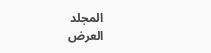المجلد
العرض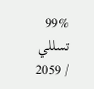99%
تسللي / 2059